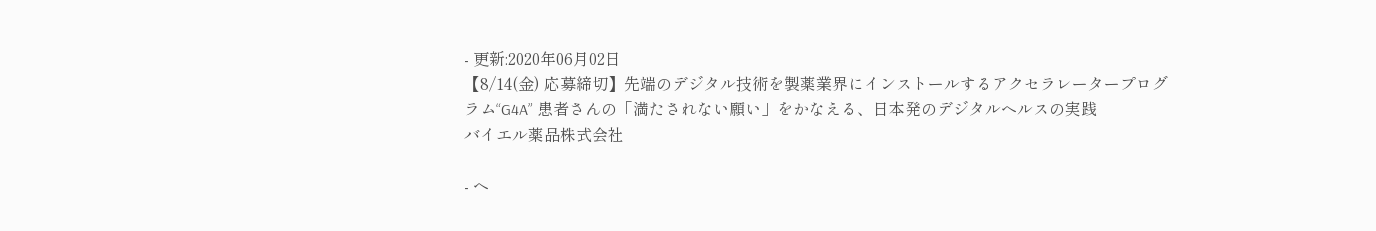- 更新:2020年06月02日
【8/14(金) 応募締切】先端のデジタル技術を製薬業界にインストールするアクセラレータープログラム“G4A” 患者さんの「満たされない願い」をかなえる、日本発のデジタルヘルスの実践
バイエル薬品株式会社

- ヘ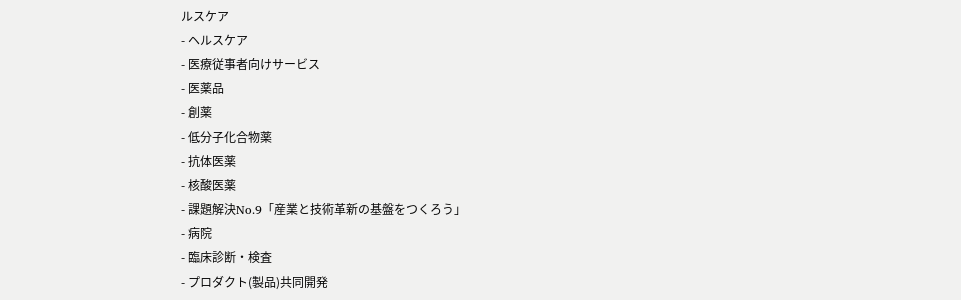ルスケア
- ヘルスケア
- 医療従事者向けサービス
- 医薬品
- 創薬
- 低分子化合物薬
- 抗体医薬
- 核酸医薬
- 課題解決No.9「産業と技術革新の基盤をつくろう」
- 病院
- 臨床診断・検査
- プロダクト(製品)共同開発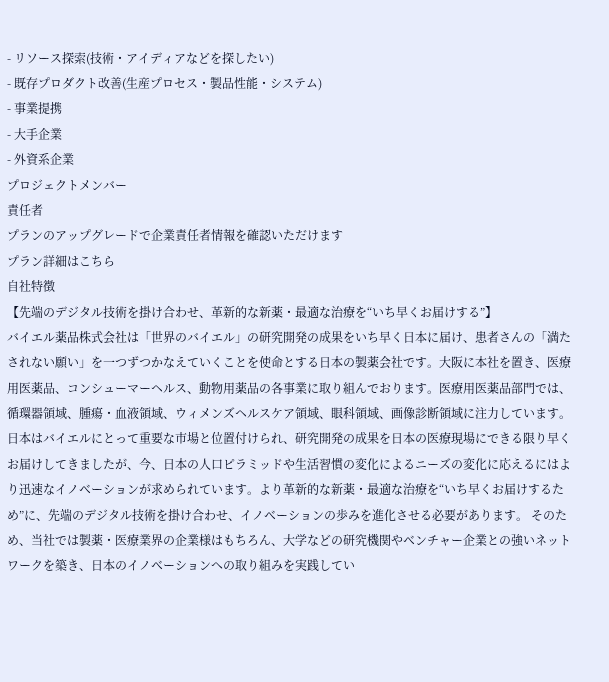- リソース探索(技術・アイディアなどを探したい)
- 既存プロダクト改善(生産プロセス・製品性能・システム)
- 事業提携
- 大手企業
- 外資系企業
プロジェクトメンバー
責任者
プランのアップグレードで企業責任者情報を確認いただけます
プラン詳細はこちら
自社特徴
【先端のデジタル技術を掛け合わせ、革新的な新薬・最適な治療を“いち早くお届けする”】
バイエル薬品株式会社は「世界のバイエル」の研究開発の成果をいち早く日本に届け、患者さんの「満たされない願い」を一つずつかなえていくことを使命とする日本の製薬会社です。大阪に本社を置き、医療用医薬品、コンシューマーヘルス、動物用薬品の各事業に取り組んでおります。医療用医薬品部門では、循環器領域、腫瘍・血液領域、ウィメンズヘルスケア領域、眼科領域、画像診断領域に注力しています。 日本はバイエルにとって重要な市場と位置付けられ、研究開発の成果を日本の医療現場にできる限り早くお届けしてきましたが、今、日本の人口ピラミッドや生活習慣の変化によるニーズの変化に応えるにはより迅速なイノベーションが求められています。より革新的な新薬・最適な治療を“いち早くお届けするため”に、先端のデジタル技術を掛け合わせ、イノベーションの歩みを進化させる必要があります。 そのため、当社では製薬・医療業界の企業様はもちろん、大学などの研究機関やベンチャー企業との強いネットワークを築き、日本のイノベーションへの取り組みを実践してい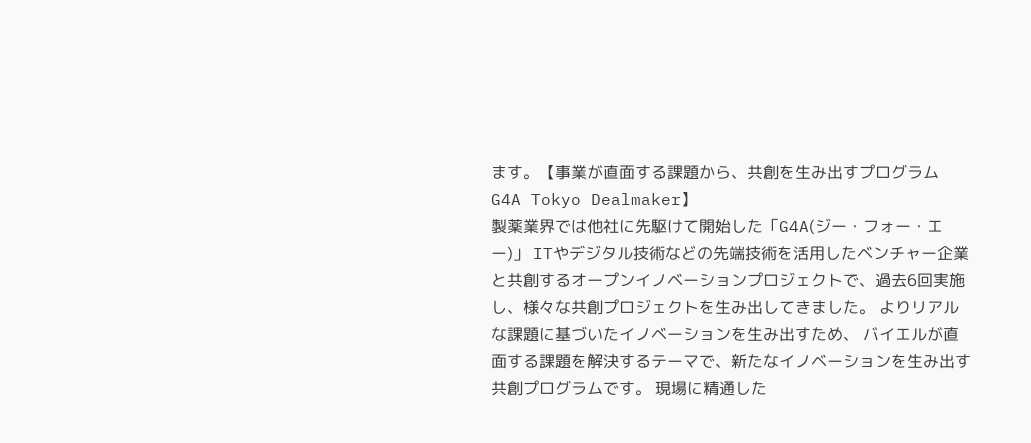ます。【事業が直面する課題から、共創を生み出すプログラム G4A Tokyo Dealmaker】
製薬業界では他社に先駆けて開始した「G4A(ジー・フォー・エー)」 ITやデジタル技術などの先端技術を活用したベンチャー企業と共創するオープンイノベーションプロジェクトで、過去6回実施し、様々な共創プロジェクトを生み出してきました。 よりリアルな課題に基づいたイノベーションを生み出すため、 バイエルが直面する課題を解決するテーマで、新たなイノベーションを生み出す共創プログラムです。 現場に精通した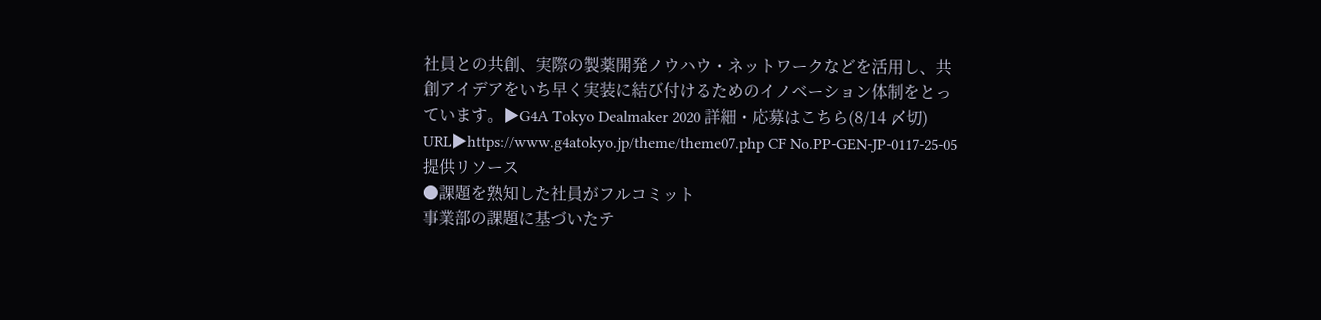社員との共創、実際の製薬開発ノウハウ・ネットワークなどを活用し、共創アイデアをいち早く実装に結び付けるためのイノベーション体制をとっています。▶G4A Tokyo Dealmaker 2020 詳細・応募はこちら(8/14 〆切)
URL▶https://www.g4atokyo.jp/theme/theme07.php CF No.PP-GEN-JP-0117-25-05提供リソース
●課題を熟知した社員がフルコミット
事業部の課題に基づいたテ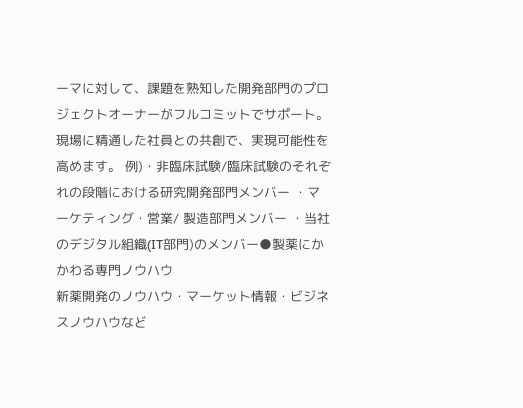ーマに対して、課題を熟知した開発部門のプロジェクトオーナーがフルコミットでサポート。現場に精通した社員との共創で、実現可能性を高めます。 例)・非臨床試験/臨床試験のそれぞれの段階における研究開発部門メンバー ・マーケティング・営業/ 製造部門メンバー ・当社のデジタル組織(IT部門)のメンバー●製薬にかかわる専門ノウハウ
新薬開発のノウハウ・マーケット情報・ビジネスノウハウなど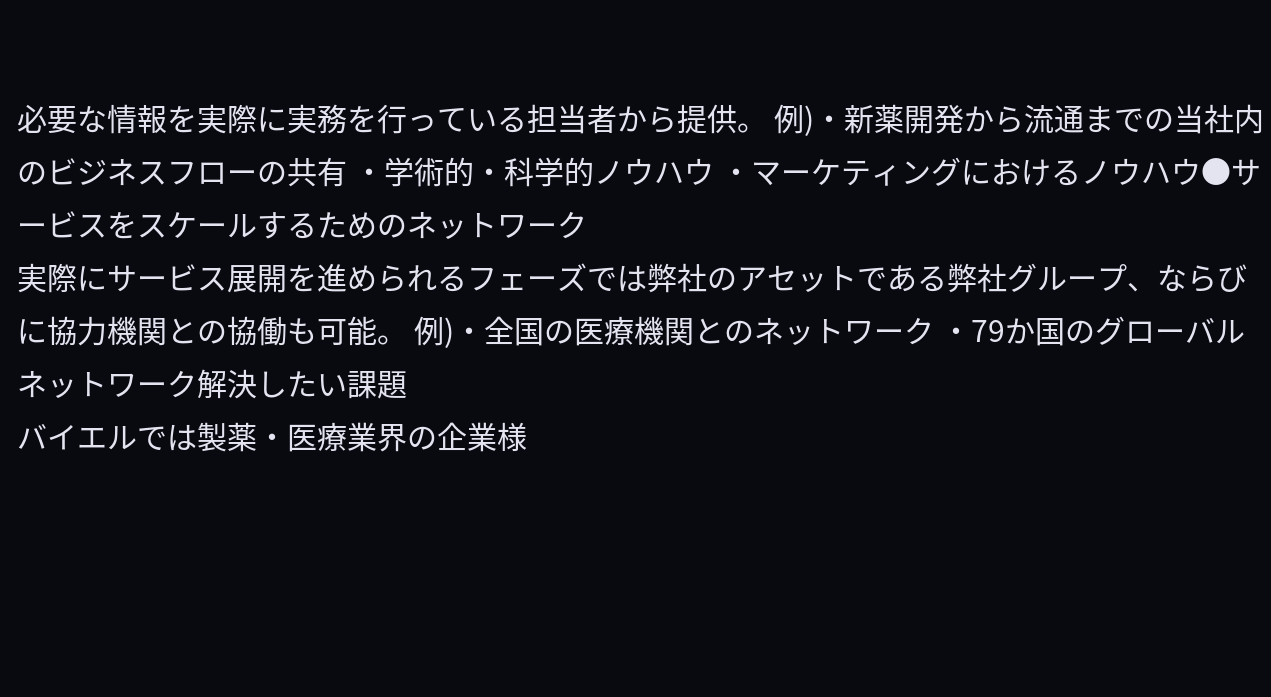必要な情報を実際に実務を行っている担当者から提供。 例)・新薬開発から流通までの当社内のビジネスフローの共有 ・学術的・科学的ノウハウ ・マーケティングにおけるノウハウ●サービスをスケールするためのネットワーク
実際にサービス展開を進められるフェーズでは弊社のアセットである弊社グループ、ならびに協力機関との協働も可能。 例)・全国の医療機関とのネットワーク ・79か国のグローバルネットワーク解決したい課題
バイエルでは製薬・医療業界の企業様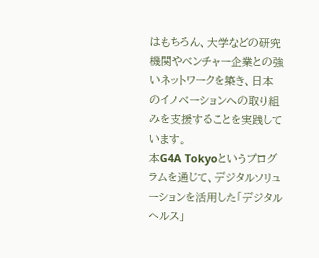はもちろん、大学などの研究機関やベンチャー企業との強いネットワークを築き、日本のイノベーションへの取り組みを支援することを実践しています。
本G4A Tokyoというプログラムを通じて、デジタルソリューションを活用した「デジタルヘルス」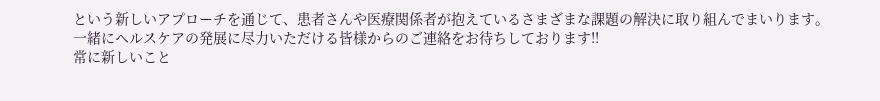という新しいアプローチを通じて、患者さんや医療関係者が抱えているさまざまな課題の解決に取り組んでまいります。
一緒にヘルスケアの発展に尽力いただける皆様からのご連絡をお待ちしております!!
常に新しいこと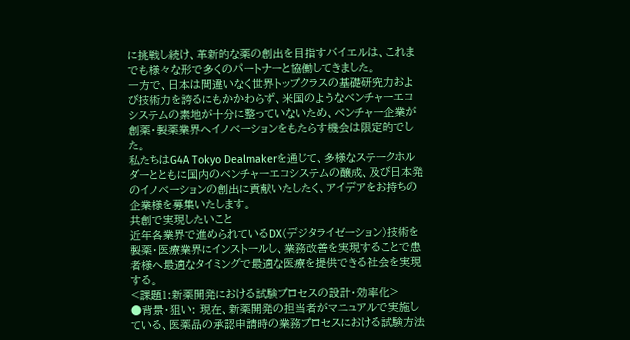に挑戦し続け、革新的な薬の創出を目指すバイエルは、これまでも様々な形で多くのパートナーと協働してきました。
一方で、日本は間違いなく世界トップクラスの基礎研究力および技術力を誇るにもかかわらず、米国のようなベンチャーエコシステムの素地が十分に整っていないため、ベンチャー企業が創薬・製薬業界へイノベーションをもたらす機会は限定的でした。
私たちはG4A Tokyo Dealmakerを通じて、多様なステークホルダーとともに国内のベンチャーエコシステムの醸成、及び日本発のイノベーションの創出に貢献いたしたく、アイデアをお持ちの企業様を募集いたします。
共創で実現したいこと
近年各業界で進められているDX(デジタライゼーション)技術を製薬・医療業界にインストールし、業務改善を実現することで患者様へ最適なタイミングで最適な医療を提供できる社会を実現する。
<課題1:新薬開発における試験プロセスの設計・効率化>
●背景・狙い: 現在、新薬開発の担当者がマニュアルで実施している、医薬品の承認申請時の業務プロセスにおける試験方法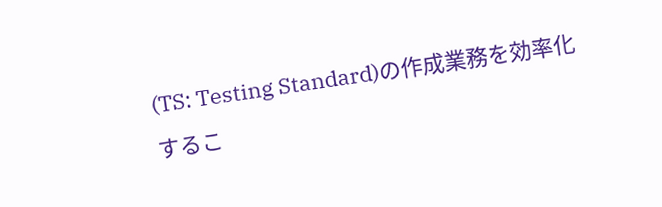(TS: Testing Standard)の作成業務を効率化するこ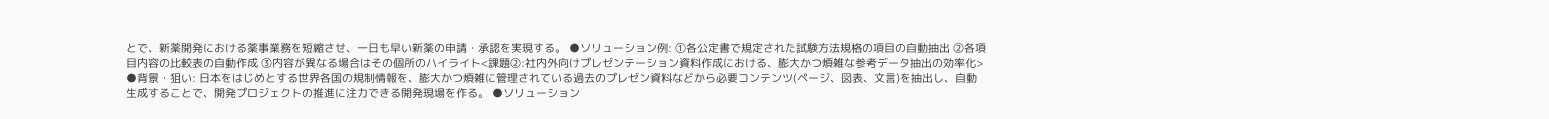とで、新薬開発における薬事業務を短縮させ、一日も早い新薬の申請・承認を実現する。 ●ソリューション例: ①各公定書で規定された試験方法規格の項目の自動抽出 ②各項目内容の比較表の自動作成 ③内容が異なる場合はその個所のハイライト<課題②:社内外向けプレゼンテーション資料作成における、膨大かつ煩雑な参考データ抽出の効率化>
●背景・狙い: 日本をはじめとする世界各国の規制情報を、膨大かつ煩雑に管理されている過去のプレゼン資料などから必要コンテンツ(ページ、図表、文言)を抽出し、自動生成することで、開発プロジェクトの推進に注力できる開発現場を作る。 ●ソリューション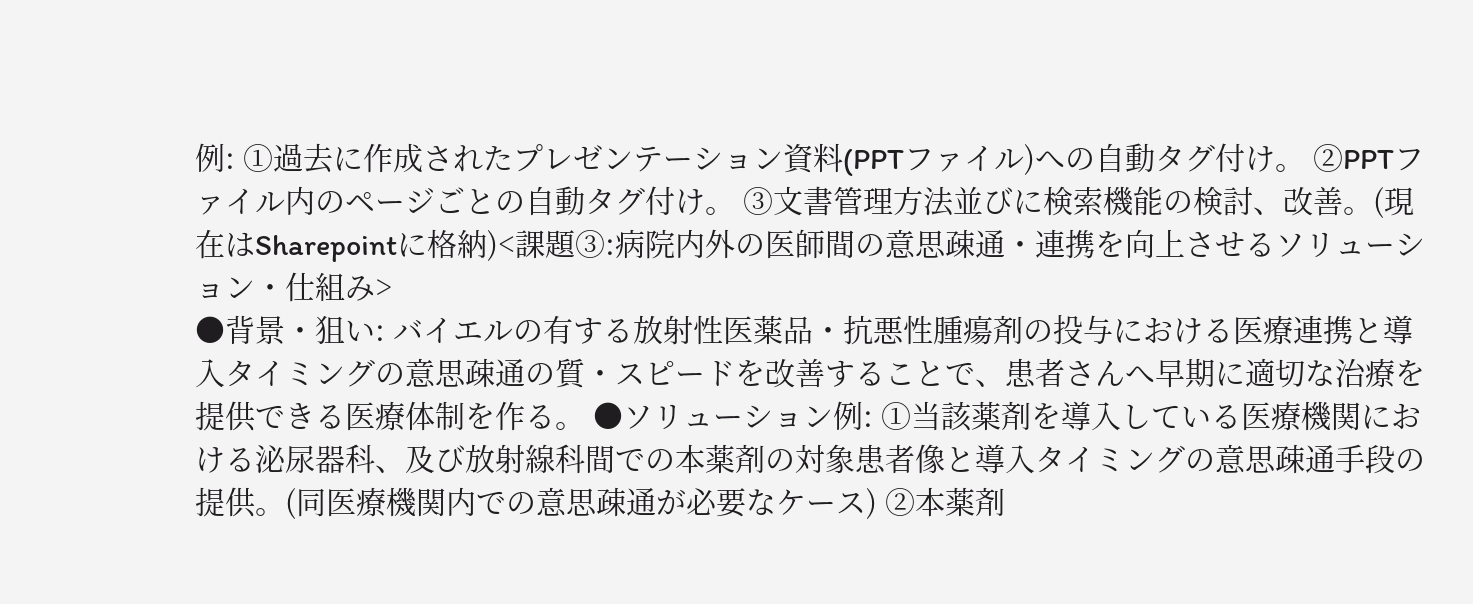例: ①過去に作成されたプレゼンテーション資料(PPTファイル)への自動タグ付け。 ②PPTファイル内のページごとの自動タグ付け。 ③文書管理方法並びに検索機能の検討、改善。(現在はSharepointに格納)<課題③:病院内外の医師間の意思疎通・連携を向上させるソリューション・仕組み>
●背景・狙い: バイエルの有する放射性医薬品・抗悪性腫瘍剤の投与における医療連携と導入タイミングの意思疎通の質・スピードを改善することで、患者さんへ早期に適切な治療を提供できる医療体制を作る。 ●ソリューション例: ①当該薬剤を導入している医療機関における泌尿器科、及び放射線科間での本薬剤の対象患者像と導入タイミングの意思疎通手段の提供。(同医療機関内での意思疎通が必要なケース) ②本薬剤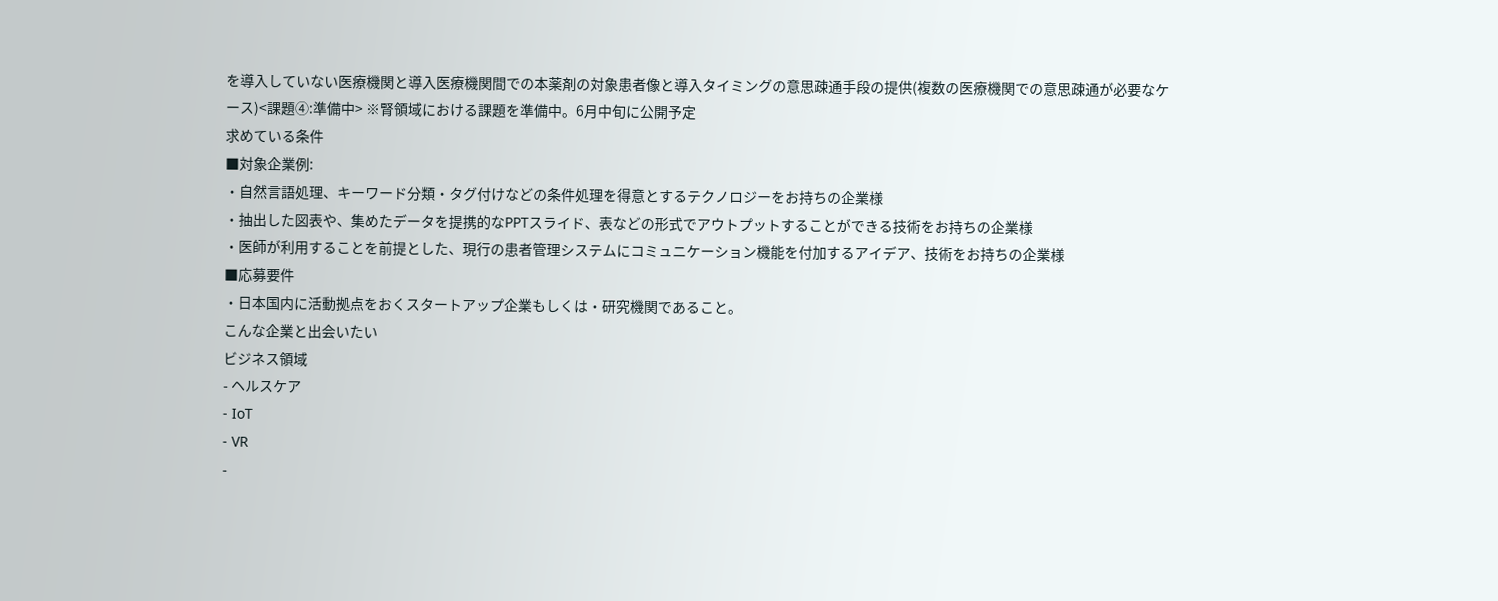を導入していない医療機関と導入医療機関間での本薬剤の対象患者像と導入タイミングの意思疎通手段の提供(複数の医療機関での意思疎通が必要なケース)<課題④:準備中> ※腎領域における課題を準備中。6月中旬に公開予定
求めている条件
■対象企業例:
・自然言語処理、キーワード分類・タグ付けなどの条件処理を得意とするテクノロジーをお持ちの企業様
・抽出した図表や、集めたデータを提携的なPPTスライド、表などの形式でアウトプットすることができる技術をお持ちの企業様
・医師が利用することを前提とした、現行の患者管理システムにコミュニケーション機能を付加するアイデア、技術をお持ちの企業様
■応募要件
・日本国内に活動拠点をおくスタートアップ企業もしくは・研究機関であること。
こんな企業と出会いたい
ビジネス領域
- ヘルスケア
- IoT
- VR
-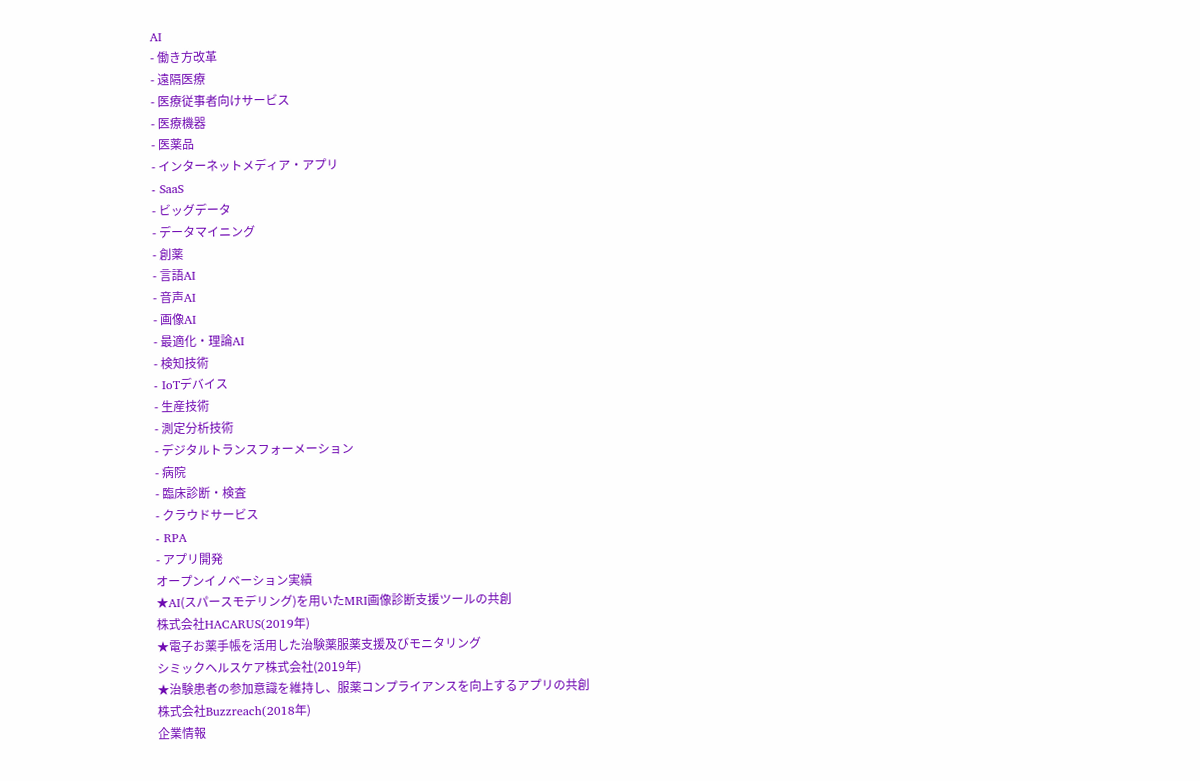AI
- 働き方改革
- 遠隔医療
- 医療従事者向けサービス
- 医療機器
- 医薬品
- インターネットメディア・アプリ
- SaaS
- ビッグデータ
- データマイニング
- 創薬
- 言語AI
- 音声AI
- 画像AI
- 最適化・理論AI
- 検知技術
- IoTデバイス
- 生産技術
- 測定分析技術
- デジタルトランスフォーメーション
- 病院
- 臨床診断・検査
- クラウドサービス
- RPA
- アプリ開発
オープンイノベーション実績
★AI(スパースモデリング)を用いたMRI画像診断支援ツールの共創
株式会社HACARUS(2019年)
★電子お薬手帳を活用した治験薬服薬支援及びモニタリング
シミックヘルスケア株式会社(2019年)
★治験患者の参加意識を維持し、服薬コンプライアンスを向上するアプリの共創
株式会社Buzzreach(2018年)
企業情報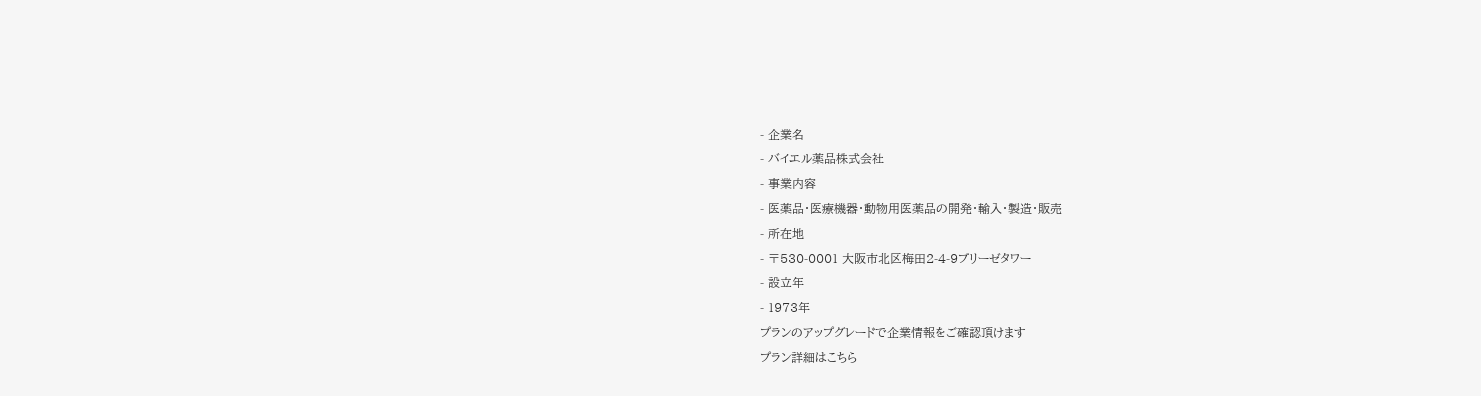- 企業名
- バイエル薬品株式会社
- 事業内容
- 医薬品・医療機器・動物用医薬品の開発・輸入・製造・販売
- 所在地
- 〒530-0001 大阪市北区梅田2-4-9ブリーゼタワー
- 設立年
- 1973年
プランのアップグレードで企業情報をご確認頂けます
プラン詳細はこちら